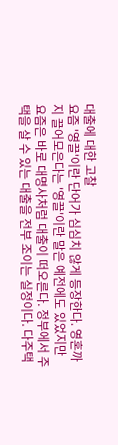대출에 대한 고찰
요즘 '영끌'이란 단어가 심심치 않게 등장한다. 영혼까지 끌어모은다는 '영끌'이란 말은 예전에도 있었지만 요즘은 바로 대명사처럼 대출이 떠오른다. 정부에서 주택을 살 수 있는 대출을 전부 조이는 실정이다. 다주택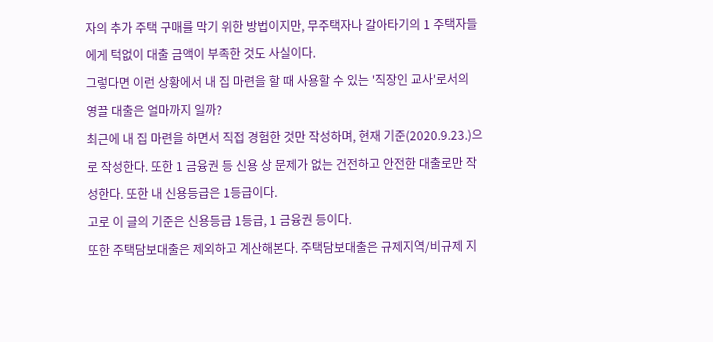자의 추가 주택 구매를 막기 위한 방법이지만, 무주택자나 갈아타기의 1 주택자들에게 턱없이 대출 금액이 부족한 것도 사실이다.
그렇다면 이런 상황에서 내 집 마련을 할 때 사용할 수 있는 '직장인 교사'로서의 영끌 대출은 얼마까지 일까?
최근에 내 집 마련을 하면서 직접 경험한 것만 작성하며, 현재 기준(2020.9.23.)으로 작성한다. 또한 1 금융권 등 신용 상 문제가 없는 건전하고 안전한 대출로만 작성한다. 또한 내 신용등급은 1등급이다.
고로 이 글의 기준은 신용등급 1등급, 1 금융권 등이다.
또한 주택담보대출은 제외하고 계산해본다. 주택담보대출은 규제지역/비규제 지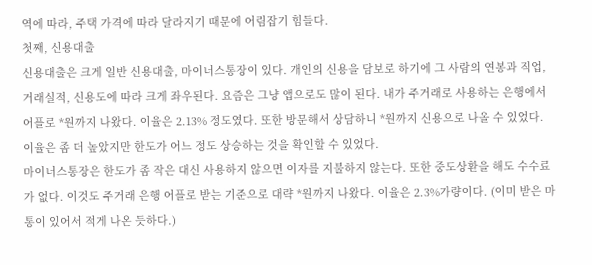역에 따라, 주택 가격에 따라 달라지기 때문에 어림잡기 힘들다.
첫째, 신용대출
신용대출은 크게 일반 신용대출, 마이너스통장이 있다. 개인의 신용을 담보로 하기에 그 사람의 연봉과 직업, 거래실적, 신용도에 따라 크게 좌우된다. 요즘은 그냥 앱으로도 많이 된다. 내가 주거래로 사용하는 은행에서 어플로 *원까지 나왔다. 이율은 2.13% 정도였다. 또한 방문해서 상담하니 *원까지 신용으로 나올 수 있었다. 이율은 좀 더 높았지만 한도가 어느 정도 상승하는 것을 확인할 수 있었다.
마이너스통장은 한도가 좀 작은 대신 사용하지 않으면 이자를 지불하지 않는다. 또한 중도상환을 해도 수수료가 없다. 이것도 주거래 은행 어플로 받는 기준으로 대략 *원까지 나왔다. 이율은 2.3%가량이다. (이미 받은 마통이 있어서 적게 나온 듯하다.)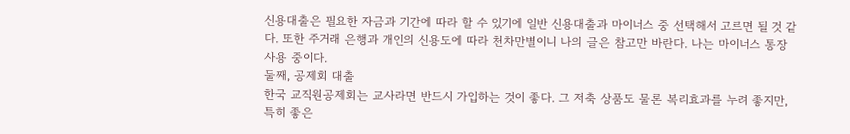신용대출은 필요한 자금과 기간에 따라 할 수 있기에 일반 신용대출과 마이너스 중 선택해서 고르면 될 것 같다. 또한 주거래 은행과 개인의 신용도에 따라 천차만별이니 나의 글은 참고만 바란다. 나는 마이너스 통장 사용 중이다.
둘째, 공제회 대출
한국 교직원공제회는 교사라면 반드시 가입하는 것이 좋다. 그 저축 상품도 물론 복리효과를 누려 좋지만, 특히 좋은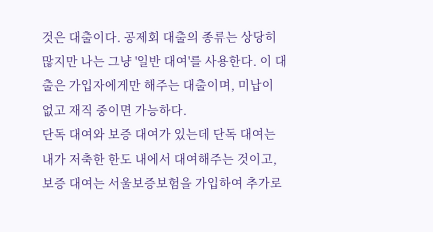것은 대출이다. 공제회 대출의 종류는 상당히 많지만 나는 그냥 '일반 대여'를 사용한다. 이 대출은 가입자에게만 해주는 대출이며, 미납이 없고 재직 중이면 가능하다.
단독 대여와 보증 대여가 있는데 단독 대여는 내가 저축한 한도 내에서 대여해주는 것이고, 보증 대여는 서울보증보험을 가입하여 추가로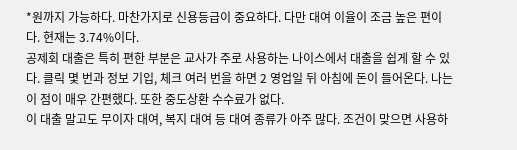*원까지 가능하다. 마찬가지로 신용등급이 중요하다. 다만 대여 이율이 조금 높은 편이다. 현재는 3.74%이다.
공제회 대출은 특히 편한 부분은 교사가 주로 사용하는 나이스에서 대출을 쉽게 할 수 있다. 클릭 몇 번과 정보 기입, 체크 여러 번을 하면 2 영업일 뒤 아침에 돈이 들어온다. 나는 이 점이 매우 간편했다. 또한 중도상환 수수료가 없다.
이 대출 말고도 무이자 대여, 복지 대여 등 대여 종류가 아주 많다. 조건이 맞으면 사용하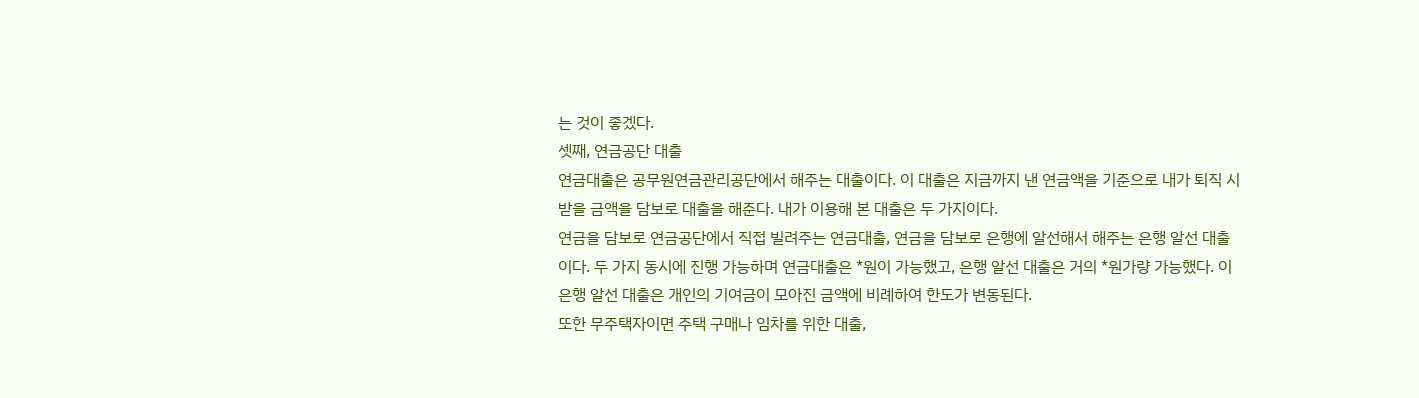는 것이 좋겠다.
셋째, 연금공단 대출
연금대출은 공무원연금관리공단에서 해주는 대출이다. 이 대출은 지금까지 낸 연금액을 기준으로 내가 퇴직 시 받을 금액을 담보로 대출을 해준다. 내가 이용해 본 대출은 두 가지이다.
연금을 담보로 연금공단에서 직접 빌려주는 연금대출, 연금을 담보로 은행에 알선해서 해주는 은행 알선 대출이다. 두 가지 동시에 진행 가능하며 연금대출은 *원이 가능했고, 은행 알선 대출은 거의 *원가량 가능했다. 이 은행 알선 대출은 개인의 기여금이 모아진 금액에 비례하여 한도가 변동된다.
또한 무주택자이면 주택 구매나 임차를 위한 대출,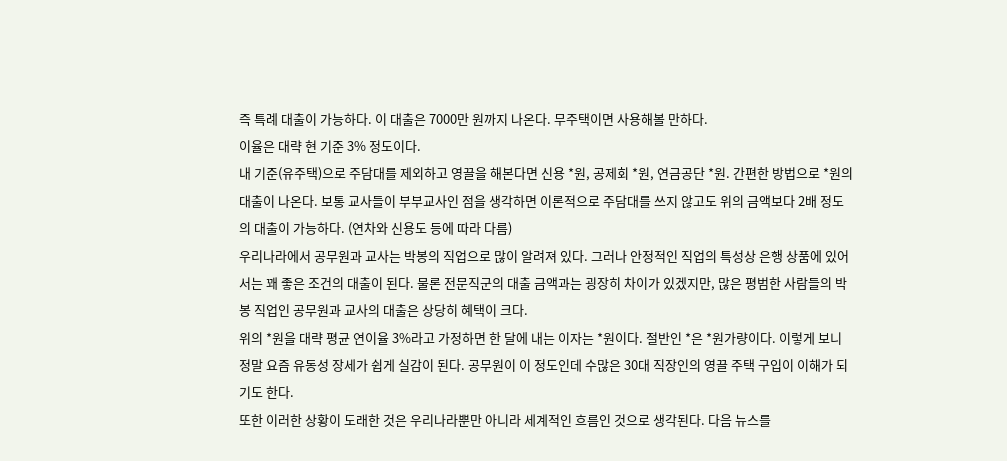즉 특례 대출이 가능하다. 이 대출은 7000만 원까지 나온다. 무주택이면 사용해볼 만하다.
이율은 대략 현 기준 3% 정도이다.
내 기준(유주택)으로 주담대를 제외하고 영끌을 해본다면 신용 *원, 공제회 *원, 연금공단 *원. 간편한 방법으로 *원의 대출이 나온다. 보통 교사들이 부부교사인 점을 생각하면 이론적으로 주담대를 쓰지 않고도 위의 금액보다 2배 정도의 대출이 가능하다. (연차와 신용도 등에 따라 다름)
우리나라에서 공무원과 교사는 박봉의 직업으로 많이 알려져 있다. 그러나 안정적인 직업의 특성상 은행 상품에 있어서는 꽤 좋은 조건의 대출이 된다. 물론 전문직군의 대출 금액과는 굉장히 차이가 있겠지만, 많은 평범한 사람들의 박봉 직업인 공무원과 교사의 대출은 상당히 혜택이 크다.
위의 *원을 대략 평균 연이율 3%라고 가정하면 한 달에 내는 이자는 *원이다. 절반인 *은 *원가량이다. 이렇게 보니 정말 요즘 유동성 장세가 쉽게 실감이 된다. 공무원이 이 정도인데 수많은 30대 직장인의 영끌 주택 구입이 이해가 되기도 한다.
또한 이러한 상황이 도래한 것은 우리나라뿐만 아니라 세계적인 흐름인 것으로 생각된다. 다음 뉴스를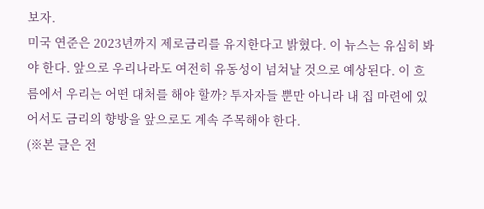보자.
미국 연준은 2023년까지 제로금리를 유지한다고 밝혔다. 이 뉴스는 유심히 봐야 한다. 앞으로 우리나라도 여전히 유동성이 넘쳐날 것으로 예상된다. 이 흐름에서 우리는 어떤 대처를 해야 할까? 투자자들 뿐만 아니라 내 집 마련에 있어서도 금리의 향방을 앞으로도 계속 주목해야 한다.
(※본 글은 전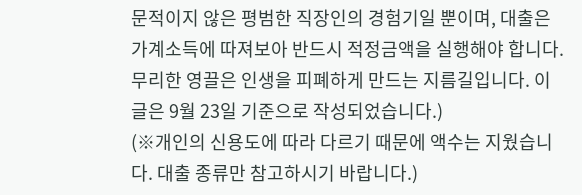문적이지 않은 평범한 직장인의 경험기일 뿐이며, 대출은 가계소득에 따져보아 반드시 적정금액을 실행해야 합니다. 무리한 영끌은 인생을 피폐하게 만드는 지름길입니다. 이 글은 9월 23일 기준으로 작성되었습니다.)
(※개인의 신용도에 따라 다르기 때문에 액수는 지웠습니다. 대출 종류만 참고하시기 바랍니다.)